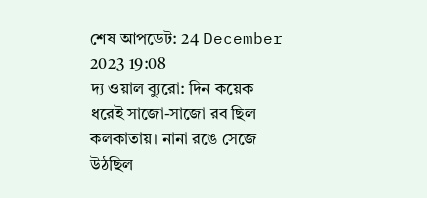শেষ আপডেট: 24 December 2023 19:08
দ্য ওয়াল ব্যুরো: দিন কয়েক ধরেই সাজো-সাজো রব ছিল কলকাতায়। নানা রঙে সেজে উঠছিল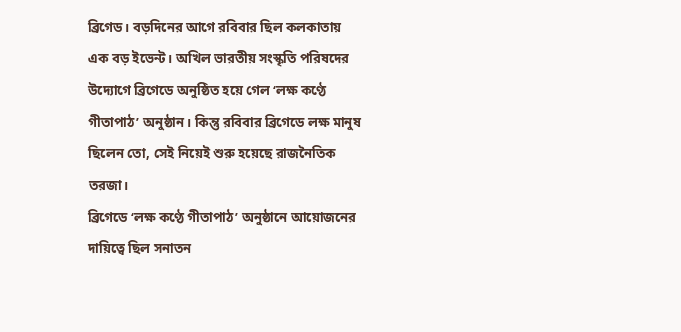ব্রিগেড। বড়দিনের আগে রবিবার ছিল কলকাতায় এক বড় ইভেন্ট। অখিল ভারতীয় সংস্কৃতি পরিষদের উদ্যোগে ব্রিগেডে অনুষ্ঠিত হয়ে গেল ‘লক্ষ কণ্ঠে গীতাপাঠ’ অনুষ্ঠান। কিন্তু রবিবার ব্রিগেডে লক্ষ মানুষ ছিলেন তো, সেই নিয়েই শুরু হয়েছে রাজনৈতিক তরজা।
ব্রিগেডে ‘লক্ষ কণ্ঠে গীতাপাঠ’ অনুষ্ঠানে আয়োজনের দায়িত্বে ছিল সনাতন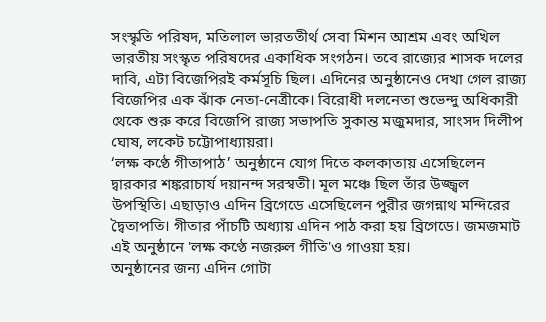সংস্কৃতি পরিষদ, মতিলাল ভারততীর্থ সেবা মিশন আশ্রম এবং অখিল ভারতীয় সংস্কৃত পরিষদের একাধিক সংগঠন। তবে রাজ্যের শাসক দলের দাবি, এটা বিজেপিরই কর্মসূচি ছিল। এদিনের অনুষ্ঠানেও দেখা গেল রাজ্য বিজেপির এক ঝাঁক নেতা-নেত্রীকে। বিরোধী দলনেতা শুভেন্দু অধিকারী থেকে শুরু করে বিজেপি রাজ্য সভাপতি সুকান্ত মজুমদার, সাংসদ দিলীপ ঘোষ, লকেট চট্টোপাধ্যায়রা।
‘লক্ষ কণ্ঠে গীতাপাঠ’ অনুষ্ঠানে যোগ দিতে কলকাতায় এসেছিলেন দ্বারকার শঙ্করাচার্য দয়ানন্দ সরস্বতী। মূল মঞ্চে ছিল তাঁর উজ্জ্বল উপস্থিতি। এছাড়াও এদিন ব্রিগেডে এসেছিলেন পুরীর জগন্নাথ মন্দিরের দ্বৈতাপতি। গীতার পাঁচটি অধ্যায় এদিন পাঠ করা হয় ব্রিগেডে। জমজমাট এই অনুষ্ঠানে 'লক্ষ কণ্ঠে নজরুল গীতি'ও গাওয়া হয়।
অনুষ্ঠানের জন্য এদিন গোটা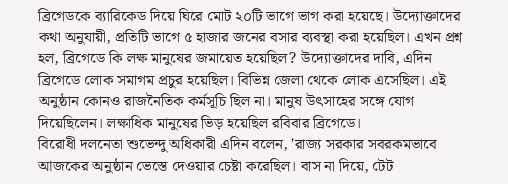ব্রিগেডকে ব্যারিকেড দিয়ে ঘিরে মোট ২০টি ভাগে ভাগ করা হয়েছে। উদ্যোক্তাদের কথা অনুযায়ী, প্রতিটি ভাগে ৫ হাজার জনের বসার ব্যবস্থা করা হয়েছিল। এখন প্রশ্ন হল, ব্রিগেডে কি লক্ষ মানুষের জমায়েত হয়েছিল? উদ্যোক্তাদের দাবি, এদিন ব্রিগেডে লোক সমাগম প্রচুর হয়েছিল। বিভিন্ন জেলা থেকে লোক এসেছিল। এই অনুষ্ঠান কোনও রাজনৈতিক কর্মসূচি ছিল না। মানুষ উৎসাহের সঙ্গে যোগ দিয়েছিলেন। লক্ষাধিক মানুষের ভিড় হয়েছিল রবিবার ব্রিগেডে।
বিরোধী দলনেতা শুভেন্দু অধিকারী এদিন বলেন, 'রাজ্য সরকার সবরকমভাবে আজকের অনুষ্ঠান ভেস্তে দেওয়ার চেষ্টা করেছিল। বাস না দিয়ে, টেট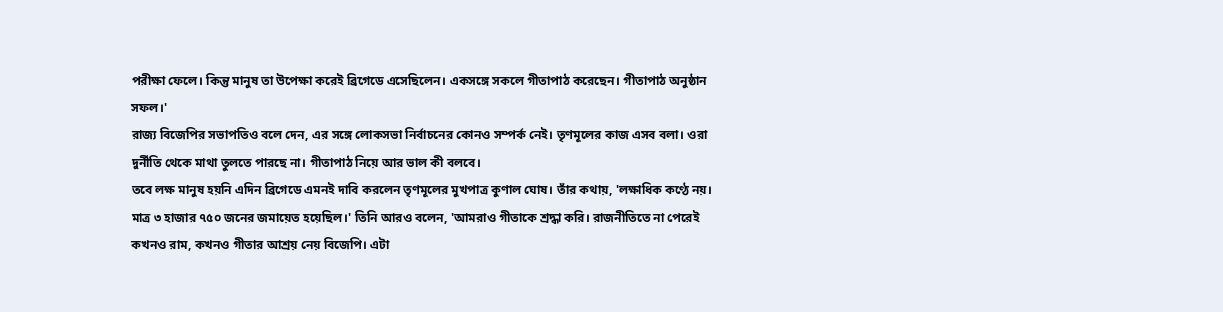পরীক্ষা ফেলে। কিন্তু মানুষ তা উপেক্ষা করেই ব্রিগেডে এসেছিলেন। একসঙ্গে সকলে গীতাপাঠ করেছেন। গীতাপাঠ অনুষ্ঠান সফল।'
রাজ্য বিজেপির সভাপতিও বলে দেন, এর সঙ্গে লোকসভা নির্বাচনের কোনও সম্পর্ক নেই। তৃণমূলের কাজ এসব বলা। ওরা দুর্নীতি থেকে মাথা তুলতে পারছে না। গীতাপাঠ নিয়ে আর ভাল কী বলবে।
তবে লক্ষ মানুষ হয়নি এদিন ব্রিগেডে এমনই দাবি করলেন তৃণমূলের মুখপাত্র কুণাল ঘোষ। তাঁর কথায়, 'লক্ষাধিক কণ্ঠে নয়। মাত্র ৩ হাজার ৭৫০ জনের জমায়েত হয়েছিল।' তিনি আরও বলেন, 'আমরাও গীতাকে শ্রদ্ধা করি। রাজনীতিতে না পেরেই কখনও রাম, কখনও গীতার আশ্রয় নেয় বিজেপি। এটা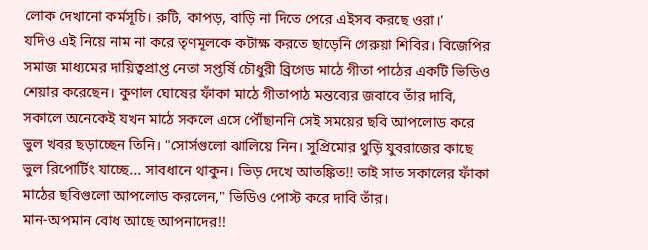লোক দেখানো কর্মসূচি। রুটি, কাপড়, বাড়ি না দিতে পেরে এইসব করছে ওরা।'
যদিও এই নিয়ে নাম না করে তৃণমূলকে কটাক্ষ করতে ছাড়েনি গেরুয়া শিবির। বিজেপির সমাজ মাধ্যমের দায়িত্বপ্রাপ্ত নেতা সপ্তর্ষি চৌধুরী ব্রিগেড মাঠে গীতা পাঠের একটি ভিডিও শেয়ার করেছেন। কুণাল ঘোষের ফাঁকা মাঠে গীতাপাঠ মন্তব্যের জবাবে তাঁর দাবি, সকালে অনেকেই যখন মাঠে সকলে এসে পৌঁছাননি সেই সময়ের ছবি আপলোড করে ভুল খবর ছড়াচ্ছেন তিনি। "সোর্সগুলো ঝালিয়ে নিন। সুপ্রিমোর থুড়ি যুবরাজের কাছে ভুল রিপোর্টিং যাচ্ছে... সাবধানে থাকুন। ভিড় দেখে আতঙ্কিত!! তাই সাত সকালের ফাঁকা মাঠের ছবিগুলো আপলোড করলেন," ভিডিও পোস্ট করে দাবি তাঁর।
মান-অপমান বোধ আছে আপনাদের!!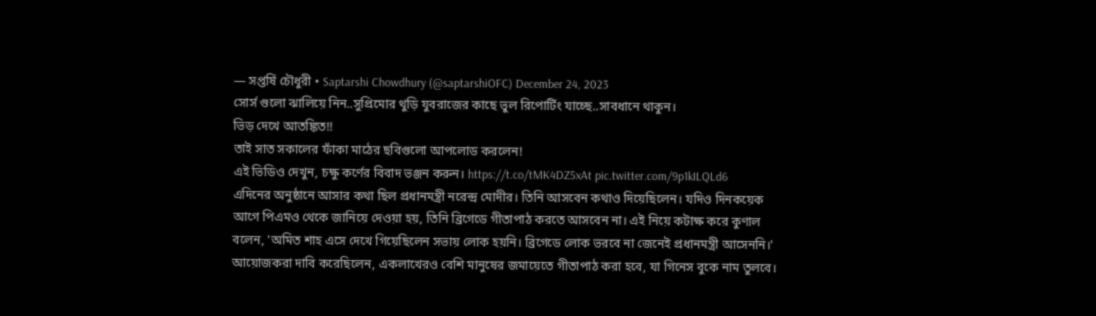— সপ্তর্ষি চৌধুরী • Saptarshi Chowdhury (@saptarshiOFC) December 24, 2023
সোর্স গুলো ঝালিয়ে নিন..সুপ্রিমোর থুড়ি যুবরাজের কাছে ভুল রিপোর্টিং যাচ্ছে..সাবধানে থাকুন।
ভিড় দেখে আতঙ্কিত!!
তাই সাত সকালের ফাঁকা মাঠের ছবিগুলো আপলোড করলেন!
এই ভিডিও দেখুন, চক্ষু কর্ণের বিবাদ ভঞ্জন করুন। https://t.co/tMK4DZ5xAt pic.twitter.com/9p1kILQLd6
এদিনের অনুষ্ঠানে আসার কথা ছিল প্রধানমন্ত্রী নরেন্দ্র মোদীর। তিনি আসবেন কথাও দিয়েছিলেন। যদিও দিনকয়েক আগে পিএমও থেকে জানিয়ে দেওয়া হয়, তিনি ব্রিগেডে গীতাপাঠ করতে আসবেন না। এই নিয়ে কটাক্ষ করে কুণাল বলেন, 'অমিত শাহ এসে দেখে গিয়েছিলেন সভায় লোক হয়নি। ব্রিগেডে লোক ভরবে না জেনেই প্রধানমন্ত্রী আসেননি।'
আয়োজকরা দাবি করেছিলেন, একলাখেরও বেশি মানুষের জমায়েতে গীতাপাঠ করা হবে, যা গিনেস বুকে নাম তুলবে।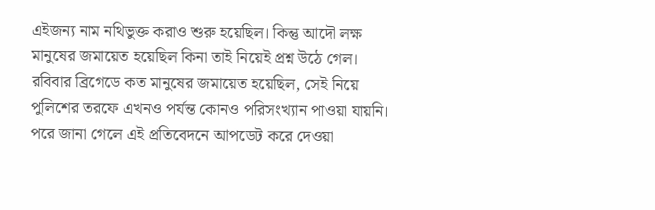এইজন্য নাম নথিভুক্ত করাও শুরু হয়েছিল। কিন্তু আদৌ লক্ষ মানুষের জমায়েত হয়েছিল কিনা তাই নিয়েই প্রশ্ন উঠে গেল। রবিবার ব্রিগেডে কত মানুষের জমায়েত হয়েছিল, সেই নিয়ে পুলিশের তরফে এখনও পর্যন্ত কোনও পরিসংখ্যান পাওয়া যায়নি। পরে জানা গেলে এই প্রতিবেদনে আপডেট করে দেওয়া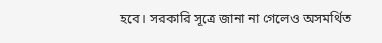হবে। সরকারি সূত্রে জানা না গেলেও অসমর্থিত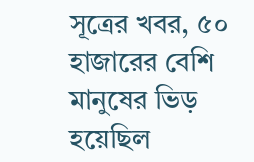সূত্রের খবর, ৫০ হাজারের বেশি মানুষের ভিড় হয়েছিল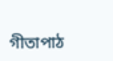গীতাপাঠ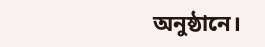অনুষ্ঠানে।